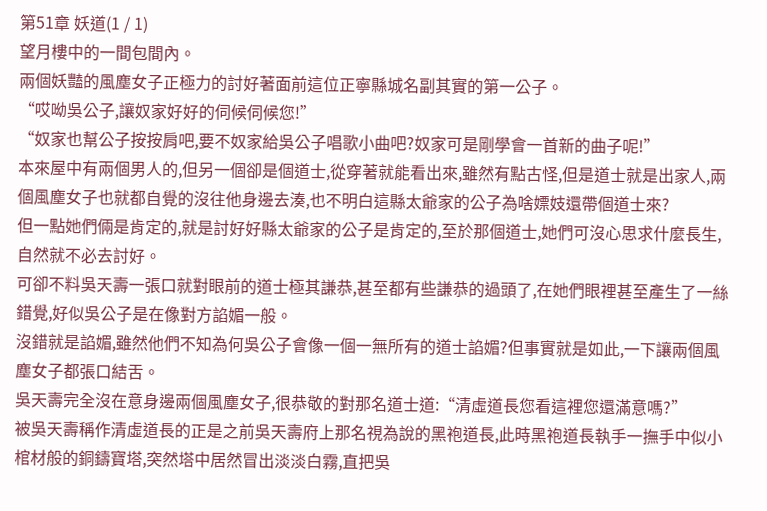第51章 妖道(1 / 1)
望月樓中的一間包間內。
兩個妖豔的風塵女子正極力的討好著面前這位正寧縣城名副其實的第一公子。
“哎呦吳公子,讓奴家好好的伺候伺候您!”
“奴家也幫公子按按肩吧,要不奴家給吳公子唱歌小曲吧?奴家可是剛學會一首新的曲子呢!”
本來屋中有兩個男人的,但另一個卻是個道士,從穿著就能看出來,雖然有點古怪,但是道士就是出家人,兩個風塵女子也就都自覺的沒往他身邊去湊,也不明白這縣太爺家的公子為啥嫖妓還帶個道士來?
但一點她們倆是肯定的,就是討好好縣太爺家的公子是肯定的,至於那個道士,她們可沒心思求什麼長生,自然就不必去討好。
可卻不料吳天壽一張口就對眼前的道士極其謙恭,甚至都有些謙恭的過頭了,在她們眼裡甚至產生了一絲錯覺,好似吳公子是在像對方諂媚一般。
沒錯就是諂媚,雖然他們不知為何吳公子會像一個一無所有的道士諂媚?但事實就是如此,一下讓兩個風塵女子都張口結舌。
吳天壽完全沒在意身邊兩個風塵女子,很恭敬的對那名道士道:“清虛道長您看這裡您還滿意嗎?”
被吳天壽稱作清虛道長的正是之前吳天壽府上那名視為說的黑袍道長,此時黑袍道長執手一撫手中似小棺材般的銅鑄寶塔,突然塔中居然冒出淡淡白霧,直把吳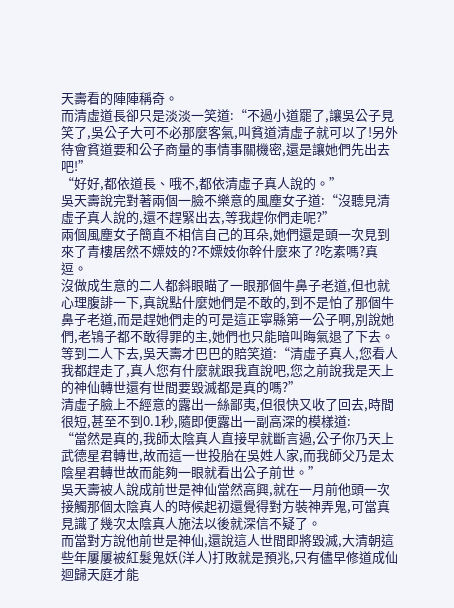天壽看的陣陣稱奇。
而清虛道長卻只是淡淡一笑道:“不過小道罷了,讓吳公子見笑了,吳公子大可不必那麼客氣,叫貧道清虛子就可以了!另外待會貧道要和公子商量的事情事關機密,還是讓她們先出去吧!”
“好好,都依道長、哦不,都依清虛子真人說的。”
吳天壽說完對著兩個一臉不樂意的風塵女子道:“沒聽見清虛子真人說的,還不趕緊出去,等我趕你們走呢?”
兩個風塵女子簡直不相信自己的耳朵,她們還是頭一次見到來了青樓居然不嫖妓的?不嫖妓你幹什麼來了?吃素嗎?真逗。
沒做成生意的二人都斜眼瞄了一眼那個牛鼻子老道,但也就心理腹誹一下,真說點什麼她們是不敢的,到不是怕了那個牛鼻子老道,而是趕她們走的可是這正寧縣第一公子啊,別說她們,老鴇子都不敢得罪的主,她們也只能暗叫晦氣退了下去。
等到二人下去,吳天壽才巴巴的賠笑道:“清虛子真人,您看人我都趕走了,真人您有什麼就跟我直說吧,您之前說我是天上的神仙轉世還有世間要毀滅都是真的嗎?”
清虛子臉上不經意的露出一絲鄙夷,但很快又收了回去,時間很短,甚至不到0.1秒,隨即便露出一副高深的模樣道:
“當然是真的,我師太陰真人直接早就斷言過,公子你乃天上武德星君轉世,故而這一世投胎在吳姓人家,而我師父乃是太陰星君轉世故而能夠一眼就看出公子前世。”
吳天壽被人說成前世是神仙當然高興,就在一月前他頭一次接觸那個太陰真人的時候起初還覺得對方裝神弄鬼,可當真見識了幾次太陰真人施法以後就深信不疑了。
而當對方說他前世是神仙,還說這人世間即將毀滅,大清朝這些年屢屢被紅髮鬼妖(洋人)打敗就是預兆,只有儘早修道成仙迴歸天庭才能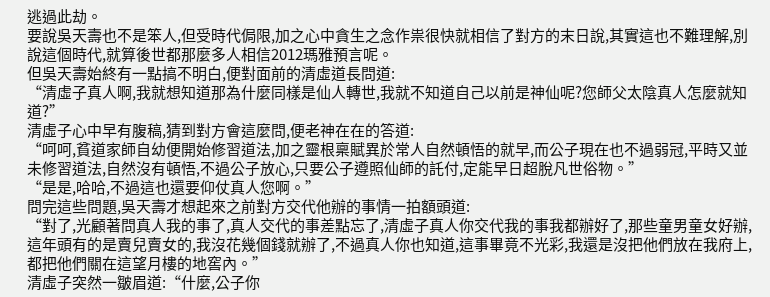逃過此劫。
要說吳天壽也不是笨人,但受時代侷限,加之心中貪生之念作祟很快就相信了對方的末日說,其實這也不難理解,別說這個時代,就算後世都那麼多人相信2012瑪雅預言呢。
但吳天壽始終有一點搞不明白,便對面前的清虛道長問道:
“清虛子真人啊,我就想知道那為什麼同樣是仙人轉世,我就不知道自己以前是神仙呢?您師父太陰真人怎麼就知道?”
清虛子心中早有腹稿,猜到對方會這麼問,便老神在在的答道:
“呵呵,貧道家師自幼便開始修習道法,加之靈根稟賦異於常人自然頓悟的就早,而公子現在也不過弱冠,平時又並未修習道法,自然沒有頓悟,不過公子放心,只要公子遵照仙師的託付,定能早日超脫凡世俗物。”
“是是,哈哈,不過這也還要仰仗真人您啊。”
問完這些問題,吳天壽才想起來之前對方交代他辦的事情一拍額頭道:
“對了,光顧著問真人我的事了,真人交代的事差點忘了,清虛子真人你交代我的事我都辦好了,那些童男童女好辦,這年頭有的是賣兒賣女的,我沒花幾個錢就辦了,不過真人你也知道,這事畢竟不光彩,我還是沒把他們放在我府上,都把他們關在這望月樓的地窖內。”
清虛子突然一皺眉道:“什麼,公子你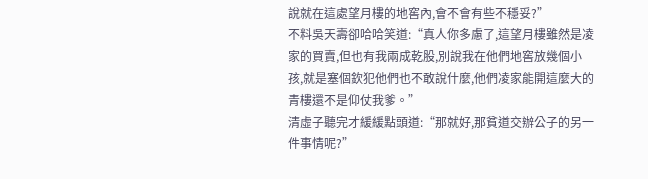說就在這處望月樓的地窖內,會不會有些不穩妥?”
不料吳天壽卻哈哈笑道:“真人你多慮了,這望月樓雖然是凌家的買賣,但也有我兩成乾股,別說我在他們地窖放幾個小孩,就是塞個欽犯他們也不敢說什麼,他們凌家能開這麼大的青樓還不是仰仗我爹。”
清虛子聽完才緩緩點頭道:“那就好,那貧道交辦公子的另一件事情呢?”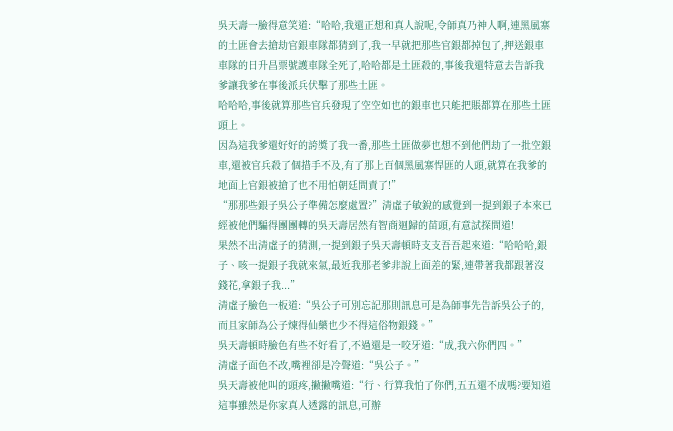吳天壽一臉得意笑道:“哈哈,我還正想和真人說呢,令師真乃神人啊,連黑風寨的土匪會去搶劫官銀車隊都猜到了,我一早就把那些官銀都掉包了,押送銀車車隊的日升昌票號護車隊全死了,哈哈都是土匪殺的,事後我還特意去告訴我爹讓我爹在事後派兵伏擊了那些土匪。
哈哈哈,事後就算那些官兵發現了空空如也的銀車也只能把賬都算在那些土匪頭上。
因為這我爹還好好的誇獎了我一番,那些土匪做夢也想不到他們劫了一批空銀車,還被官兵殺了個措手不及,有了那上百個黑風寨悍匪的人頭,就算在我爹的地面上官銀被搶了也不用怕朝廷問責了!”
“那那些銀子吳公子準備怎麼處置?”清虛子敏銳的感覺到一提到銀子本來已經被他們騙得團團轉的吳天壽居然有智商迴歸的苗頭,有意試探問道!
果然不出清虛子的猜測,一提到銀子吳天壽頓時支支吾吾起來道:“哈哈哈,銀子、咳一提銀子我就來氣,最近我那老爹非說上面差的緊,連帶著我都跟著沒錢花,拿銀子我...”
清虛子臉色一板道:“吳公子可別忘記那則訊息可是為師事先告訴吳公子的,而且家師為公子煉得仙藥也少不得這俗物銀錢。”
吳天壽頓時臉色有些不好看了,不過還是一咬牙道:“成,我六你們四。”
清虛子面色不改,嘴裡卻是冷聲道:“吳公子。”
吳天壽被他叫的頭疼,撇撇嘴道:“行、行算我怕了你們,五五還不成嗎?要知道這事雖然是你家真人透露的訊息,可辦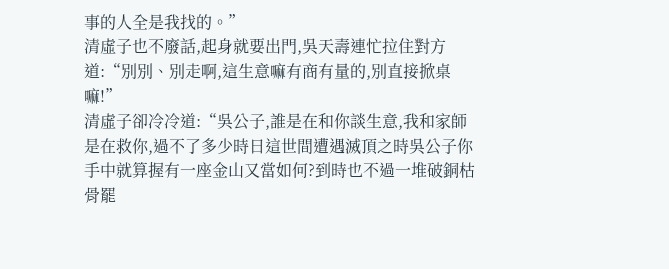事的人全是我找的。”
清虛子也不廢話,起身就要出門,吳天壽連忙拉住對方道:“別別、別走啊,這生意嘛有商有量的,別直接掀桌嘛!”
清虛子卻冷冷道:“吳公子,誰是在和你談生意,我和家師是在救你,過不了多少時日這世間遭遇滅頂之時吳公子你手中就算握有一座金山又當如何?到時也不過一堆破銅枯骨罷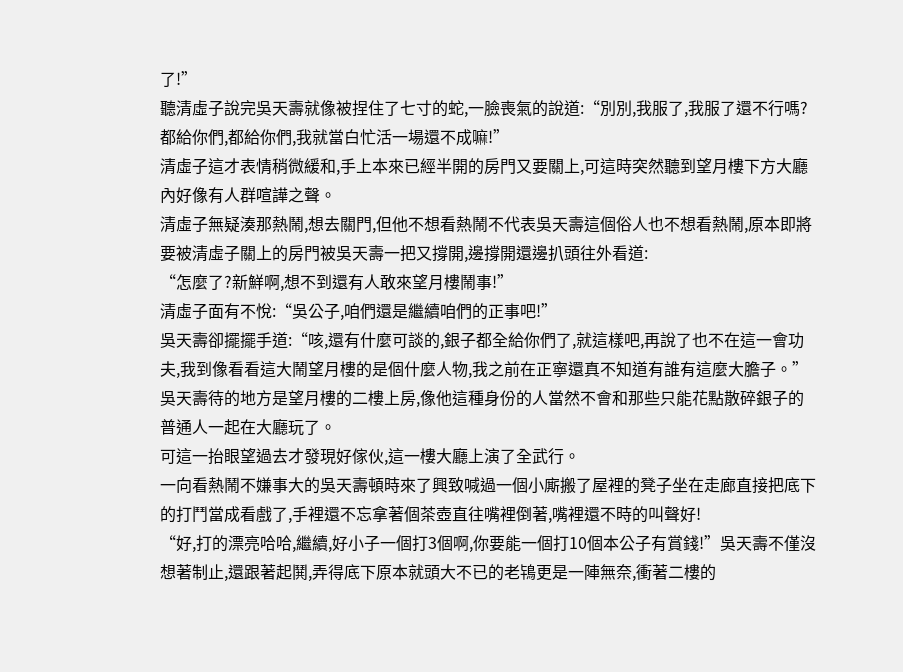了!”
聽清虛子說完吳天壽就像被捏住了七寸的蛇,一臉喪氣的說道:“別別,我服了,我服了還不行嗎?都給你們,都給你們,我就當白忙活一場還不成嘛!”
清虛子這才表情稍微緩和,手上本來已經半開的房門又要關上,可這時突然聽到望月樓下方大廳內好像有人群喧譁之聲。
清虛子無疑湊那熱鬧,想去關門,但他不想看熱鬧不代表吳天壽這個俗人也不想看熱鬧,原本即將要被清虛子關上的房門被吳天壽一把又撐開,邊撐開還邊扒頭往外看道:
“怎麼了?新鮮啊,想不到還有人敢來望月樓鬧事!”
清虛子面有不悅:“吳公子,咱們還是繼續咱們的正事吧!”
吳天壽卻擺擺手道:“咳,還有什麼可談的,銀子都全給你們了,就這樣吧,再說了也不在這一會功夫,我到像看看這大鬧望月樓的是個什麼人物,我之前在正寧還真不知道有誰有這麼大膽子。”
吳天壽待的地方是望月樓的二樓上房,像他這種身份的人當然不會和那些只能花點散碎銀子的普通人一起在大廳玩了。
可這一抬眼望過去才發現好傢伙,這一樓大廳上演了全武行。
一向看熱鬧不嫌事大的吳天壽頓時來了興致喊過一個小廝搬了屋裡的凳子坐在走廊直接把底下的打鬥當成看戲了,手裡還不忘拿著個茶壺直往嘴裡倒著,嘴裡還不時的叫聲好!
“好,打的漂亮哈哈,繼續,好小子一個打3個啊,你要能一個打10個本公子有賞錢!”吳天壽不僅沒想著制止,還跟著起鬨,弄得底下原本就頭大不已的老鴇更是一陣無奈,衝著二樓的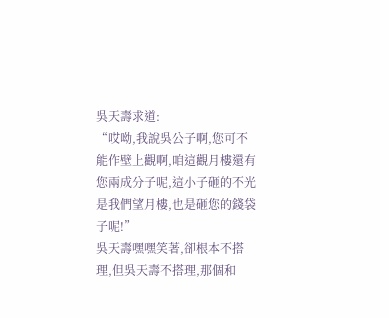吳天壽求道:
“哎呦,我說吳公子啊,您可不能作壁上觀啊,咱這觀月樓還有您兩成分子呢,這小子砸的不光是我們望月樓,也是砸您的錢袋子呢!”
吳天壽嘿嘿笑著,卻根本不搭理,但吳天壽不搭理,那個和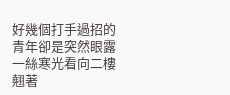好幾個打手過招的青年卻是突然眼露一絲寒光看向二樓翹著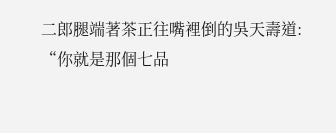二郎腿端著茶正往嘴裡倒的吳天壽道:
“你就是那個七品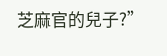芝麻官的兒子?”